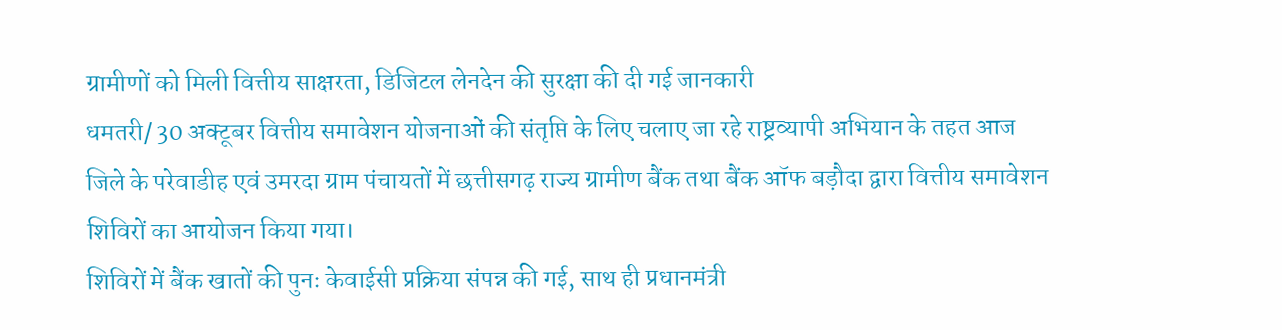ग्रामीणों को मिली वित्तीय साक्षरता, डिजिटल लेनदेन की सुरक्षा की दी गई जानकारी
धमतरी/ 30 अक्टूबर वित्तीय समावेशन योजनाओं की संतृप्ति के लिए चलाए जा रहे राष्ट्रव्यापी अभियान के तहत आज जिले के परेवाडीह एवं उमरदा ग्राम पंचायतों में छत्तीसगढ़ राज्य ग्रामीण बैंक तथा बैंक ऑफ बड़ौदा द्वारा वित्तीय समावेशन शिविरों का आयोजन किया गया।
शिविरों में बैंक खातों की पुनः केवाईसी प्रक्रिया संपन्न की गई, साथ ही प्रधानमंत्री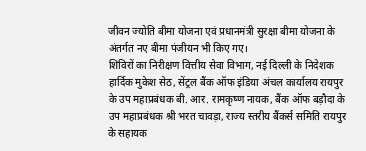जीवन ज्योति बीमा योजना एवं प्रधानमंत्री सुरक्षा बीमा योजना के अंतर्गत नए बीमा पंजीयन भी किए गए।
शिविरों का निरीक्षण वित्तीय सेवा विभाग, नई दिल्ली के निदेशक हार्दिक मुकेश सेठ, सेंट्रल बैंक ऑफ इंडिया अंचल कार्यालय रायपुर के उप महाप्रबंधक बी. आर. रामकृष्ण नायक, बैंक ऑफ बड़ौदा के उप महाप्रबंधक श्री भरत चावड़ा, राज्य स्तरीय बैंकर्स समिति रायपुर के सहायक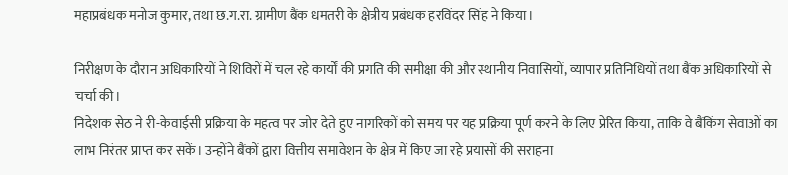महाप्रबंधक मनोज कुमार, तथा छ.ग.रा. ग्रामीण बैंक धमतरी के क्षेत्रीय प्रबंधक हरविंदर सिंह ने किया।

निरीक्षण के दौरान अधिकारियों ने शिविरों में चल रहे कार्यों की प्रगति की समीक्षा की और स्थानीय निवासियों, व्यापार प्रतिनिधियों तथा बैंक अधिकारियों से चर्चा की।
निदेशक सेठ ने री-केवाईसी प्रक्रिया के महत्व पर जोर देते हुए नागरिकों को समय पर यह प्रक्रिया पूर्ण करने के लिए प्रेरित किया, ताकि वे बैंकिंग सेवाओं का लाभ निरंतर प्राप्त कर सकें। उन्होंने बैंकों द्वारा वित्तीय समावेशन के क्षेत्र में किए जा रहे प्रयासों की सराहना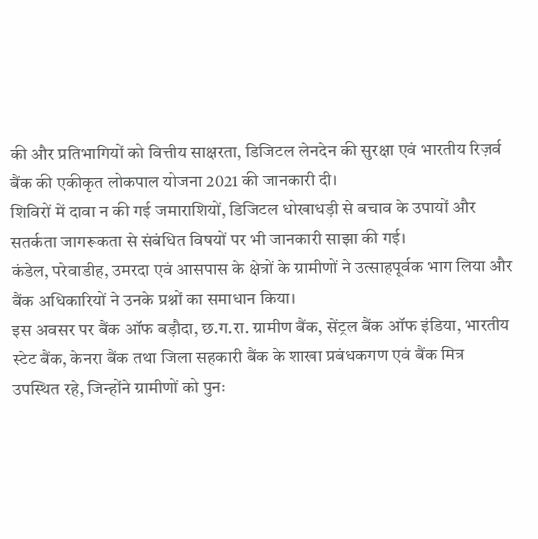की और प्रतिभागियों को वित्तीय साक्षरता, डिजिटल लेनदेन की सुरक्षा एवं भारतीय रिज़र्व बैंक की एकीकृत लोकपाल योजना 2021 की जानकारी दी।
शिविरों में दावा न की गई जमाराशियों, डिजिटल धोखाधड़ी से बचाव के उपायों और सतर्कता जागरूकता से संबंधित विषयों पर भी जानकारी साझा की गई।
कंडेल, परेवाडीह, उमरदा एवं आसपास के क्षेत्रों के ग्रामीणों ने उत्साहपूर्वक भाग लिया और बैंक अधिकारियों ने उनके प्रश्नों का समाधान किया।
इस अवसर पर बैंक ऑफ बड़ौदा, छ.ग.रा. ग्रामीण बैंक, सेंट्रल बैंक ऑफ इंडिया, भारतीय स्टेट बैंक, केनरा बैंक तथा जिला सहकारी बैंक के शाखा प्रबंधकगण एवं बैंक मित्र उपस्थित रहे, जिन्होंने ग्रामीणों को पुनः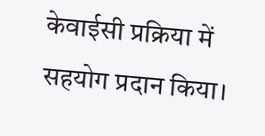केवाईसी प्रक्रिया में सहयोग प्रदान किया।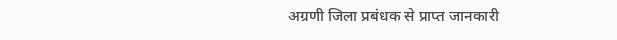अग्रणी जिला प्रबंधक से प्राप्त जानकारी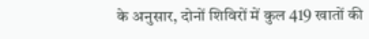के अनुसार, दोनों शिविरों में कुल 419 खातों की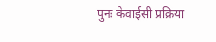पुनः केवाईसी प्रक्रिया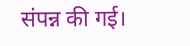संपन्न की गई।